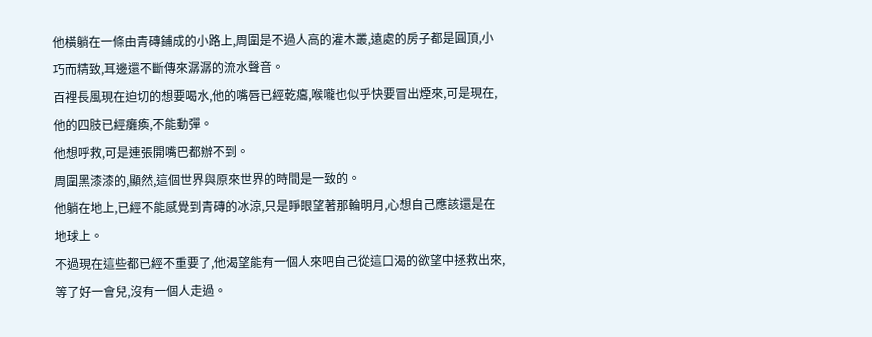他橫躺在一條由青磚鋪成的小路上,周圍是不過人高的灌木叢,遠處的房子都是圓頂,小巧而精致,耳邊還不斷傳來潺潺的流水聲音。
百裡長風現在迫切的想要喝水,他的嘴唇已經乾癟,喉嚨也似乎快要冒出煙來,可是現在,他的四肢已經癱瘓,不能動彈。
他想呼救,可是連張開嘴巴都辦不到。
周圍黑漆漆的,顯然,這個世界與原來世界的時間是一致的。
他躺在地上,已經不能感覺到青磚的冰涼,只是睜眼望著那輪明月,心想自己應該還是在地球上。
不過現在這些都已經不重要了,他渴望能有一個人來吧自己從這口渴的欲望中拯救出來,等了好一會兒,沒有一個人走過。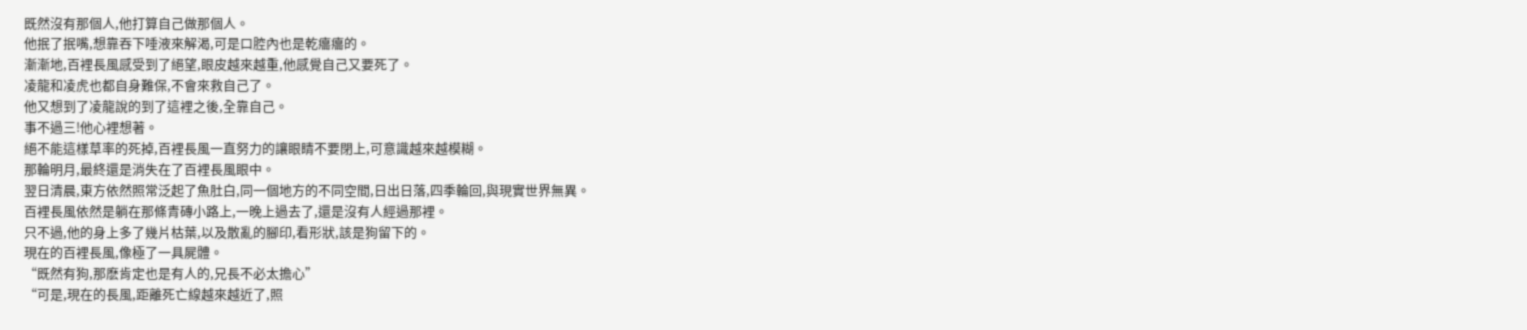既然沒有那個人,他打算自己做那個人。
他抿了抿嘴,想靠吞下唾液來解渴,可是口腔內也是乾癟癟的。
漸漸地,百裡長風感受到了絕望,眼皮越來越重,他感覺自己又要死了。
凌龍和凌虎也都自身難保,不會來救自己了。
他又想到了凌龍說的到了這裡之後,全靠自己。
事不過三!他心裡想著。
絕不能這樣草率的死掉,百裡長風一直努力的讓眼睛不要閉上,可意識越來越模糊。
那輪明月,最終還是消失在了百裡長風眼中。
翌日清晨,東方依然照常泛起了魚肚白,同一個地方的不同空間,日出日落,四季輪回,與現實世界無異。
百裡長風依然是躺在那條青磚小路上,一晚上過去了,還是沒有人經過那裡。
只不過,他的身上多了幾片枯葉,以及散亂的腳印,看形狀,該是狗留下的。
現在的百裡長風,像極了一具屍體。
“既然有狗,那麽肯定也是有人的,兄長不必太擔心”
“可是,現在的長風,距離死亡線越來越近了,照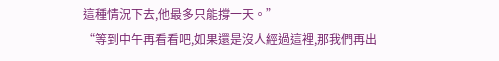這種情況下去,他最多只能撐一天。”
“等到中午再看看吧,如果還是沒人經過這裡,那我們再出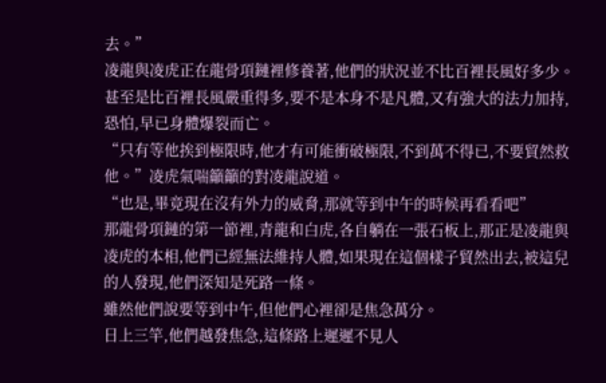去。”
凌龍與凌虎正在龍骨項鏈裡修養著,他們的狀況並不比百裡長風好多少。甚至是比百裡長風嚴重得多,要不是本身不是凡體,又有強大的法力加持,恐怕,早已身體爆裂而亡。
“只有等他挨到極限時,他才有可能衝破極限,不到萬不得已,不要貿然救他。”凌虎氣喘籲籲的對凌龍說道。
“也是,畢竟現在沒有外力的威脅,那就等到中午的時候再看看吧”
那龍骨項鏈的第一節裡,青龍和白虎,各自躺在一張石板上,那正是凌龍與凌虎的本相,他們已經無法維持人體,如果現在這個樣子貿然出去,被這兒的人發現,他們深知是死路一條。
雖然他們說要等到中午,但他們心裡卻是焦急萬分。
日上三竿,他們越發焦急,這條路上遲遲不見人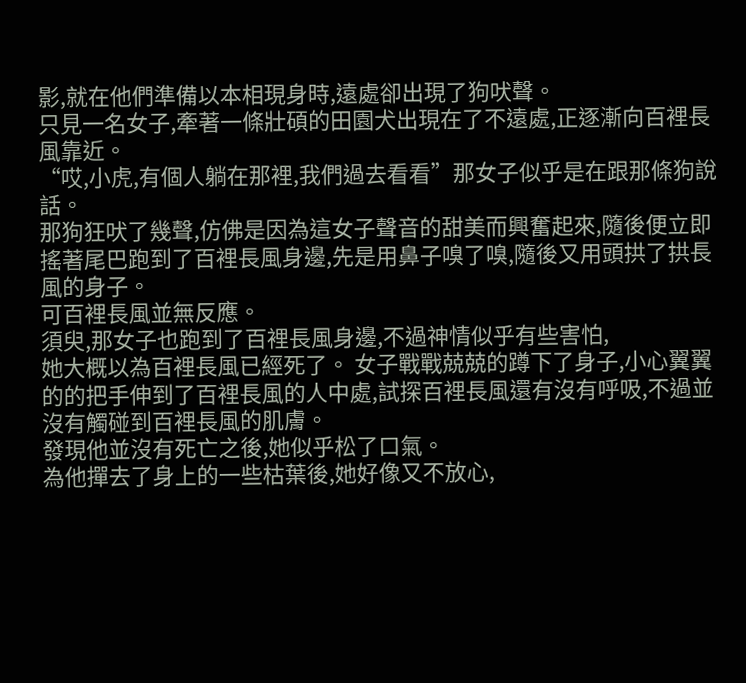影,就在他們準備以本相現身時,遠處卻出現了狗吠聲。
只見一名女子,牽著一條壯碩的田園犬出現在了不遠處,正逐漸向百裡長風靠近。
“哎,小虎,有個人躺在那裡,我們過去看看”那女子似乎是在跟那條狗說話。
那狗狂吠了幾聲,仿佛是因為這女子聲音的甜美而興奮起來,隨後便立即搖著尾巴跑到了百裡長風身邊,先是用鼻子嗅了嗅,隨後又用頭拱了拱長風的身子。
可百裡長風並無反應。
須臾,那女子也跑到了百裡長風身邊,不過神情似乎有些害怕,
她大概以為百裡長風已經死了。 女子戰戰兢兢的蹲下了身子,小心翼翼的的把手伸到了百裡長風的人中處,試探百裡長風還有沒有呼吸,不過並沒有觸碰到百裡長風的肌膚。
發現他並沒有死亡之後,她似乎松了口氣。
為他撣去了身上的一些枯葉後,她好像又不放心,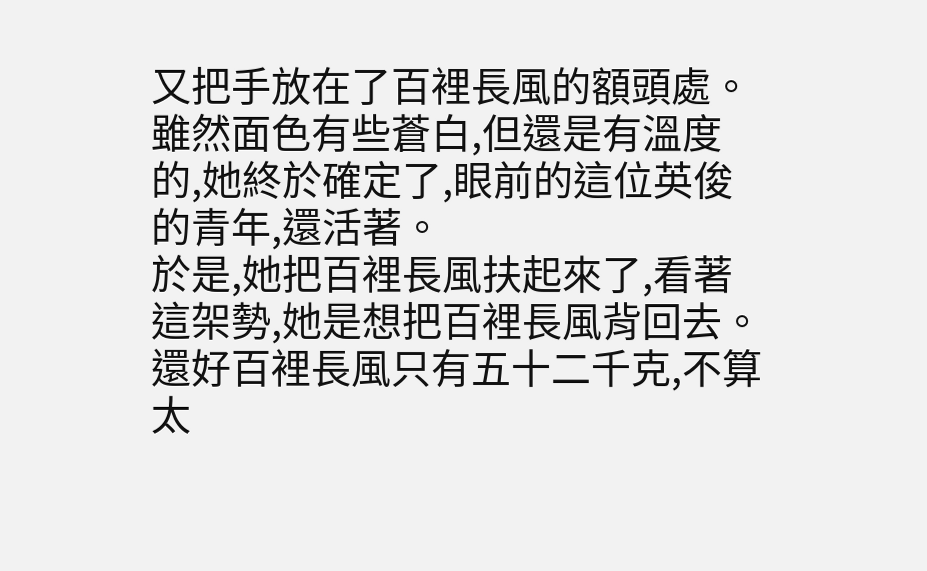又把手放在了百裡長風的額頭處。
雖然面色有些蒼白,但還是有溫度的,她終於確定了,眼前的這位英俊的青年,還活著。
於是,她把百裡長風扶起來了,看著這架勢,她是想把百裡長風背回去。
還好百裡長風只有五十二千克,不算太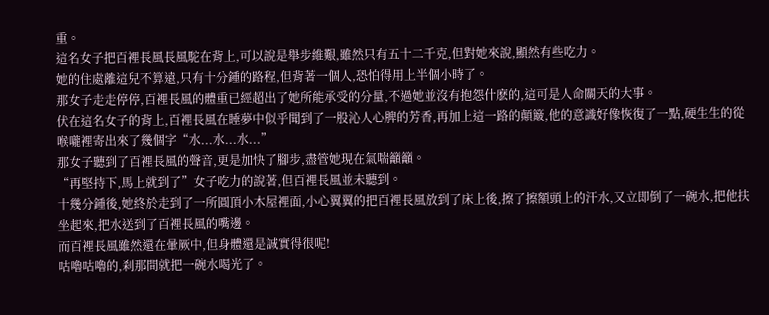重。
這名女子把百裡長風長風駝在背上,可以說是舉步維艱,雖然只有五十二千克,但對她來說,顯然有些吃力。
她的住處離這兒不算遠,只有十分鍾的路程,但背著一個人,恐怕得用上半個小時了。
那女子走走停停,百裡長風的體重已經超出了她所能承受的分量,不過她並沒有抱怨什麽的,這可是人命關天的大事。
伏在這名女子的背上,百裡長風在睡夢中似乎聞到了一股沁人心脾的芳香,再加上這一路的顛簸,他的意識好像恢復了一點,硬生生的從喉嚨裡寄出來了幾個字“水...水...水...”
那女子聽到了百裡長風的聲音,更是加快了腳步,盡管她現在氣喘籲籲。
“再堅持下,馬上就到了”女子吃力的說著,但百裡長風並未聽到。
十幾分鍾後,她終於走到了一所圓頂小木屋裡面,小心翼翼的把百裡長風放到了床上後,擦了擦額頭上的汗水,又立即倒了一碗水,把他扶坐起來,把水送到了百裡長風的嘴邊。
而百裡長風雖然還在暈厥中,但身體還是誠實得很呢!
咕嚕咕嚕的,刹那間就把一碗水喝光了。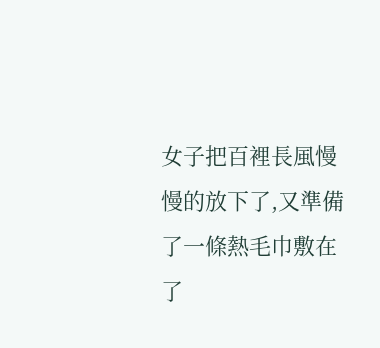女子把百裡長風慢慢的放下了,又準備了一條熱毛巾敷在了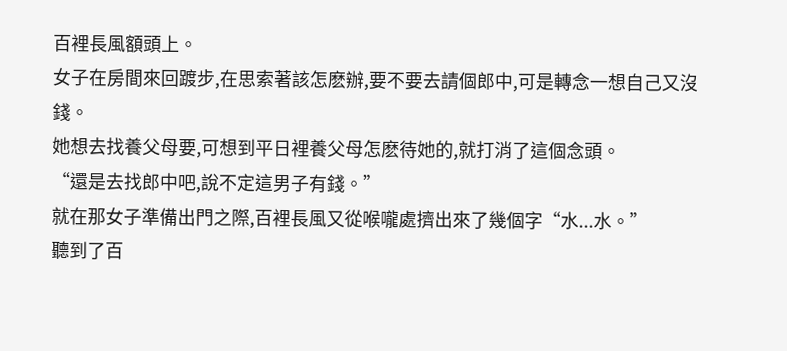百裡長風額頭上。
女子在房間來回踱步,在思索著該怎麽辦,要不要去請個郎中,可是轉念一想自己又沒錢。
她想去找養父母要,可想到平日裡養父母怎麽待她的,就打消了這個念頭。
“還是去找郎中吧,說不定這男子有錢。”
就在那女子準備出門之際,百裡長風又從喉嚨處擠出來了幾個字“水...水。”
聽到了百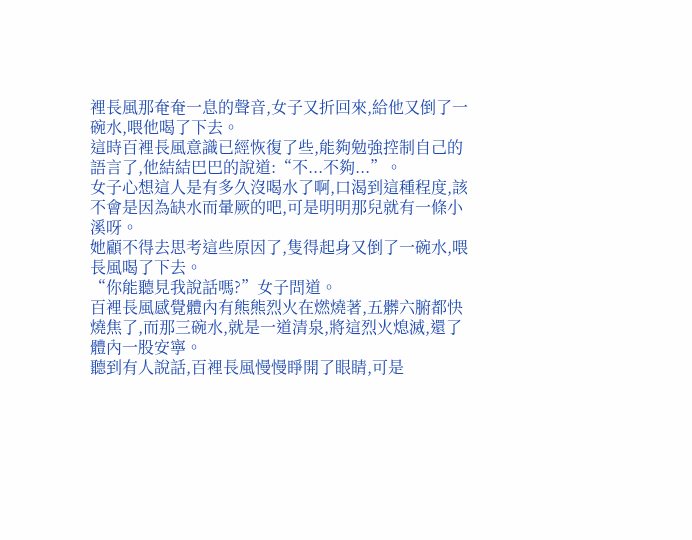裡長風那奄奄一息的聲音,女子又折回來,給他又倒了一碗水,喂他喝了下去。
這時百裡長風意識已經恢復了些,能夠勉強控制自己的語言了,他結結巴巴的說道:“不...不夠...”。
女子心想這人是有多久沒喝水了啊,口渴到這種程度,該不會是因為缺水而暈厥的吧,可是明明那兒就有一條小溪呀。
她顧不得去思考這些原因了,隻得起身又倒了一碗水,喂長風喝了下去。
“你能聽見我說話嗎?”女子問道。
百裡長風感覺體內有熊熊烈火在燃燒著,五髒六腑都快燒焦了,而那三碗水,就是一道清泉,將這烈火熄滅,還了體內一股安寧。
聽到有人說話,百裡長風慢慢睜開了眼睛,可是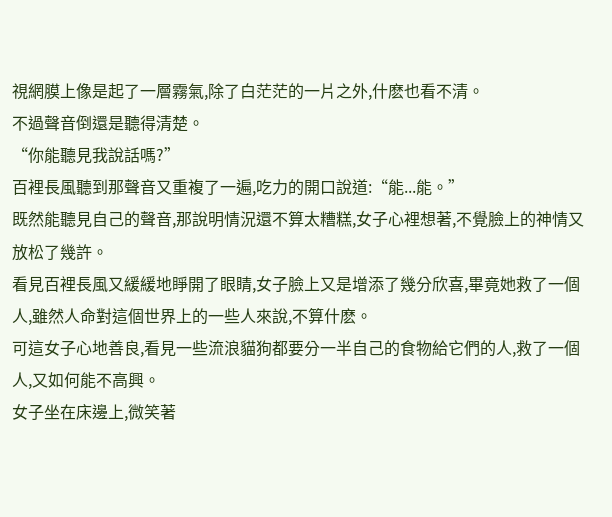視網膜上像是起了一層霧氣,除了白茫茫的一片之外,什麽也看不清。
不過聲音倒還是聽得清楚。
“你能聽見我說話嗎?”
百裡長風聽到那聲音又重複了一遍,吃力的開口說道:“能...能。”
既然能聽見自己的聲音,那說明情況還不算太糟糕,女子心裡想著,不覺臉上的神情又放松了幾許。
看見百裡長風又緩緩地睜開了眼睛,女子臉上又是增添了幾分欣喜,畢竟她救了一個人,雖然人命對這個世界上的一些人來說,不算什麽。
可這女子心地善良,看見一些流浪貓狗都要分一半自己的食物給它們的人,救了一個人,又如何能不高興。
女子坐在床邊上,微笑著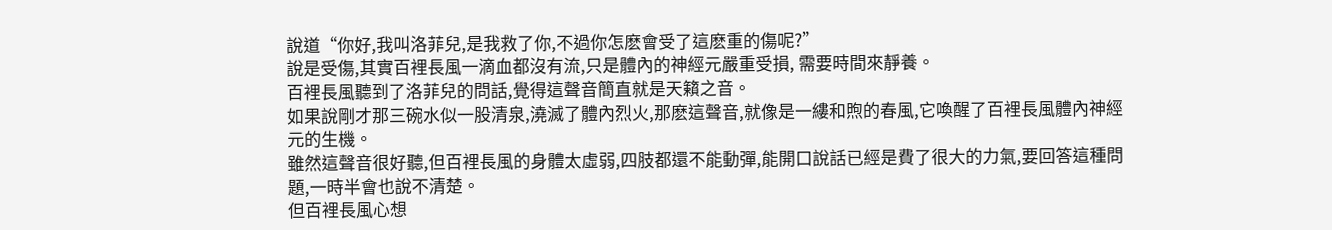說道“你好,我叫洛菲兒,是我救了你,不過你怎麽會受了這麽重的傷呢?”
說是受傷,其實百裡長風一滴血都沒有流,只是體內的神經元嚴重受損, 需要時間來靜養。
百裡長風聽到了洛菲兒的問話,覺得這聲音簡直就是天籟之音。
如果說剛才那三碗水似一股清泉,澆滅了體內烈火,那麽這聲音,就像是一縷和煦的春風,它喚醒了百裡長風體內神經元的生機。
雖然這聲音很好聽,但百裡長風的身體太虛弱,四肢都還不能動彈,能開口說話已經是費了很大的力氣,要回答這種問題,一時半會也說不清楚。
但百裡長風心想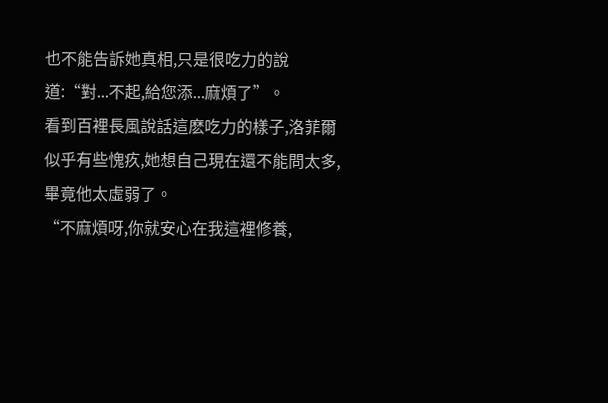也不能告訴她真相,只是很吃力的說道:“對...不起,給您添...麻煩了”。
看到百裡長風說話這麽吃力的樣子,洛菲爾似乎有些愧疚,她想自己現在還不能問太多,畢竟他太虛弱了。
“不麻煩呀,你就安心在我這裡修養,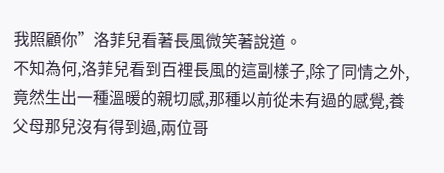我照顧你”洛菲兒看著長風微笑著說道。
不知為何,洛菲兒看到百裡長風的這副樣子,除了同情之外,竟然生出一種溫暖的親切感,那種以前從未有過的感覺,養父母那兒沒有得到過,兩位哥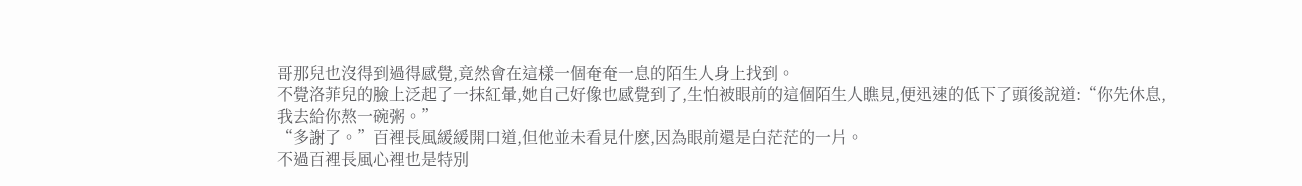哥那兒也沒得到過得感覺,竟然會在這樣一個奄奄一息的陌生人身上找到。
不覺洛菲兒的臉上泛起了一抹紅暈,她自己好像也感覺到了,生怕被眼前的這個陌生人瞧見,便迅速的低下了頭後說道:“你先休息,我去給你熬一碗粥。”
“多謝了。”百裡長風緩緩開口道,但他並未看見什麽,因為眼前還是白茫茫的一片。
不過百裡長風心裡也是特別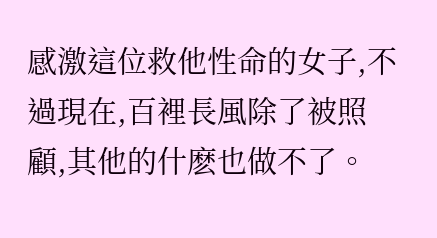感激這位救他性命的女子,不過現在,百裡長風除了被照顧,其他的什麽也做不了。